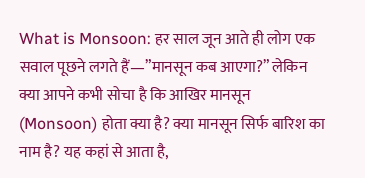What is Monsoon: हर साल जून आते ही लोग एक सवाल पूछने लगते हैं—”मानसून कब आएगा?” लेकिन क्या आपने कभी सोचा है कि आखिर मानसून (Monsoon) होता क्या है? क्या मानसून सिर्फ बारिश का नाम है? यह कहां से आता है,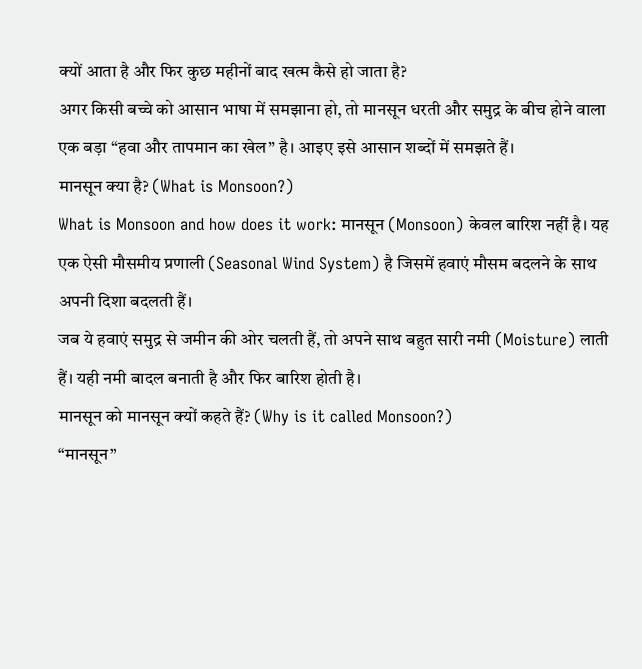क्यों आता है और फिर कुछ महीनों बाद खत्म कैसे हो जाता है?
अगर किसी बच्चे को आसान भाषा में समझाना हो, तो मानसून धरती और समुद्र के बीच होने वाला एक बड़ा “हवा और तापमान का खेल” है। आइए इसे आसान शब्दों में समझते हैं।
मानसून क्या है? (What is Monsoon?)
What is Monsoon and how does it work: मानसून (Monsoon) केवल बारिश नहीं है। यह एक ऐसी मौसमीय प्रणाली (Seasonal Wind System) है जिसमें हवाएं मौसम बदलने के साथ अपनी दिशा बदलती हैं।
जब ये हवाएं समुद्र से जमीन की ओर चलती हैं, तो अपने साथ बहुत सारी नमी (Moisture) लाती हैं। यही नमी बादल बनाती है और फिर बारिश होती है।
मानसून को मानसून क्यों कहते हैं? (Why is it called Monsoon?)
“मानसून”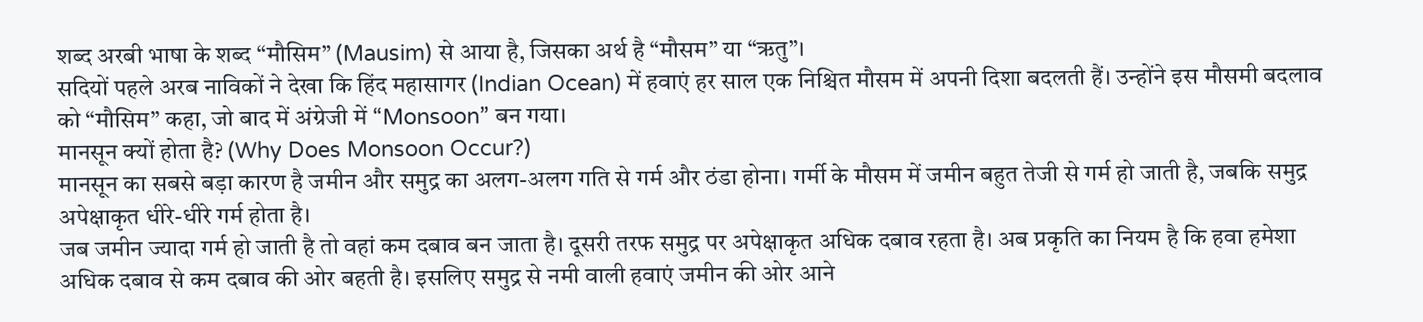शब्द अरबी भाषा के शब्द “मौसिम” (Mausim) से आया है, जिसका अर्थ है “मौसम” या “ऋतु”।
सदियों पहले अरब नाविकों ने देखा कि हिंद महासागर (Indian Ocean) में हवाएं हर साल एक निश्चित मौसम में अपनी दिशा बदलती हैं। उन्होंने इस मौसमी बदलाव को “मौसिम” कहा, जो बाद में अंग्रेजी में “Monsoon” बन गया।
मानसून क्यों होता है? (Why Does Monsoon Occur?)
मानसून का सबसे बड़ा कारण है जमीन और समुद्र का अलग-अलग गति से गर्म और ठंडा होना। गर्मी के मौसम में जमीन बहुत तेजी से गर्म हो जाती है, जबकि समुद्र अपेक्षाकृत धीरे-धीरे गर्म होता है।
जब जमीन ज्यादा गर्म हो जाती है तो वहां कम दबाव बन जाता है। दूसरी तरफ समुद्र पर अपेक्षाकृत अधिक दबाव रहता है। अब प्रकृति का नियम है कि हवा हमेशा अधिक दबाव से कम दबाव की ओर बहती है। इसलिए समुद्र से नमी वाली हवाएं जमीन की ओर आने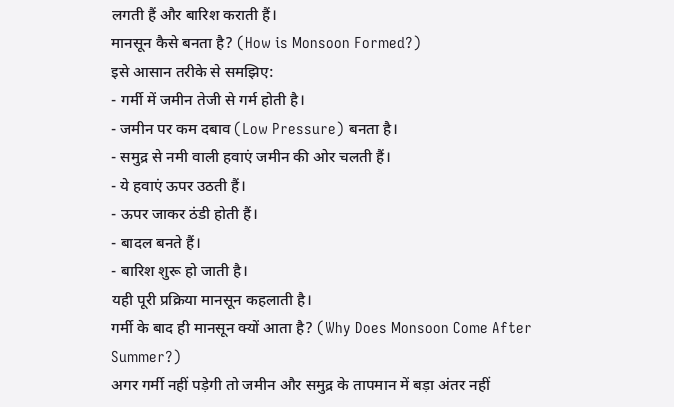लगती हैं और बारिश कराती हैं।
मानसून कैसे बनता है? (How is Monsoon Formed?)
इसे आसान तरीके से समझिए:
- गर्मी में जमीन तेजी से गर्म होती है।
- जमीन पर कम दबाव (Low Pressure) बनता है।
- समुद्र से नमी वाली हवाएं जमीन की ओर चलती हैं।
- ये हवाएं ऊपर उठती हैं।
- ऊपर जाकर ठंडी होती हैं।
- बादल बनते हैं।
- बारिश शुरू हो जाती है।
यही पूरी प्रक्रिया मानसून कहलाती है।
गर्मी के बाद ही मानसून क्यों आता है? (Why Does Monsoon Come After Summer?)
अगर गर्मी नहीं पड़ेगी तो जमीन और समुद्र के तापमान में बड़ा अंतर नहीं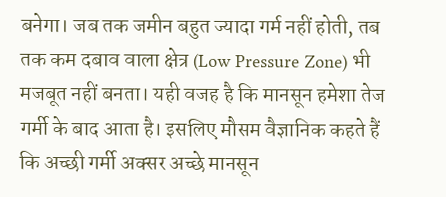बनेगा। जब तक जमीन बहुत ज्यादा गर्म नहीं होती, तब तक कम दबाव वाला क्षेत्र (Low Pressure Zone) भी मजबूत नहीं बनता। यही वजह है कि मानसून हमेशा तेज गर्मी के बाद आता है। इसलिए मौसम वैज्ञानिक कहते हैं कि अच्छी गर्मी अक्सर अच्छे मानसून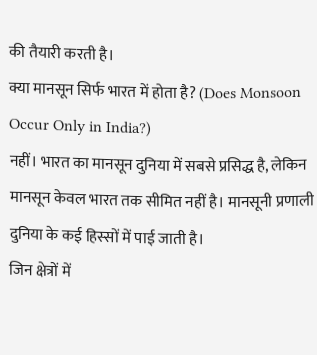की तैयारी करती है।
क्या मानसून सिर्फ भारत में होता है? (Does Monsoon Occur Only in India?)
नहीं। भारत का मानसून दुनिया में सबसे प्रसिद्ध है, लेकिन मानसून केवल भारत तक सीमित नहीं है। मानसूनी प्रणाली दुनिया के कई हिस्सों में पाई जाती है।
जिन क्षेत्रों में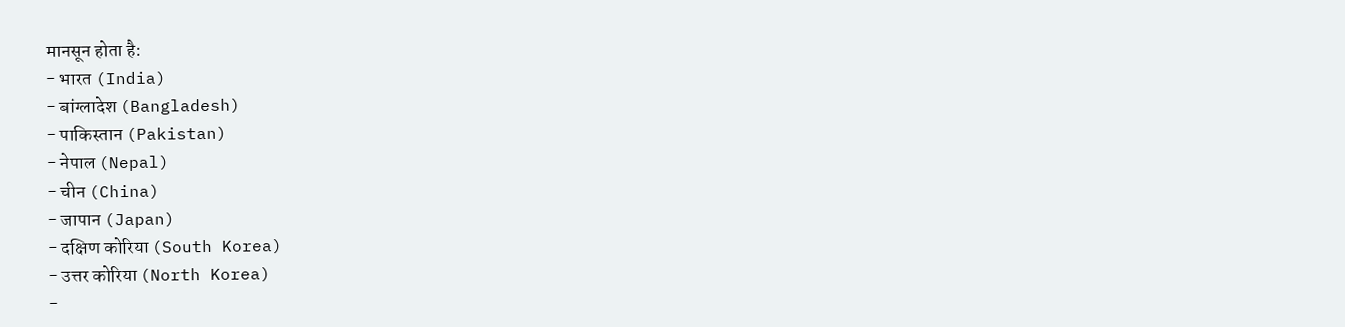मानसून होता है:
- भारत (India)
- बांग्लादेश (Bangladesh)
- पाकिस्तान (Pakistan)
- नेपाल (Nepal)
- चीन (China)
- जापान (Japan)
- दक्षिण कोरिया (South Korea)
- उत्तर कोरिया (North Korea)
-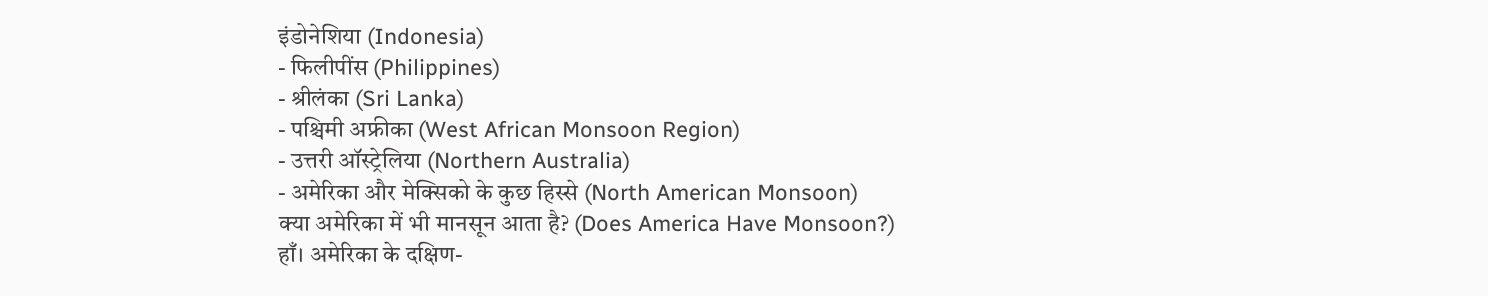इंडोनेशिया (Indonesia)
- फिलीपींस (Philippines)
- श्रीलंका (Sri Lanka)
- पश्चिमी अफ्रीका (West African Monsoon Region)
- उत्तरी ऑस्ट्रेलिया (Northern Australia)
- अमेरिका और मेक्सिको के कुछ हिस्से (North American Monsoon)
क्या अमेरिका में भी मानसून आता है? (Does America Have Monsoon?)
हाँ। अमेरिका के दक्षिण-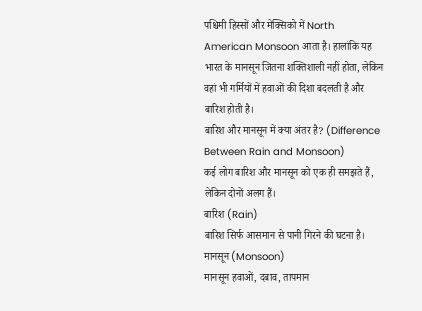पश्चिमी हिस्सों और मेक्सिको में North American Monsoon आता है। हालांकि यह भारत के मानसून जितना शक्तिशाली नहीं होता, लेकिन वहां भी गर्मियों में हवाओं की दिशा बदलती है और बारिश होती है।
बारिश और मानसून में क्या अंतर है? (Difference Between Rain and Monsoon)
कई लोग बारिश और मानसून को एक ही समझते हैं, लेकिन दोनों अलग हैं।
बारिश (Rain)
बारिश सिर्फ आसमान से पानी गिरने की घटना है।
मानसून (Monsoon)
मानसून हवाओं, दबाव, तापमान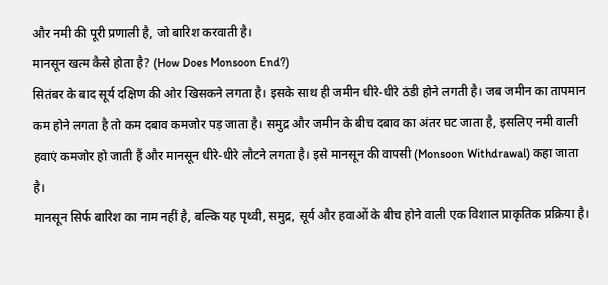और नमी की पूरी प्रणाली है, जो बारिश करवाती है।
मानसून खत्म कैसे होता है? (How Does Monsoon End?)
सितंबर के बाद सूर्य दक्षिण की ओर खिसकने लगता है। इसके साथ ही जमीन धीरे-धीरे ठंडी होने लगती है। जब जमीन का तापमान कम होने लगता है तो कम दबाव कमजोर पड़ जाता है। समुद्र और जमीन के बीच दबाव का अंतर घट जाता है, इसलिए नमी वाली हवाएं कमजोर हो जाती हैं और मानसून धीरे-धीरे लौटने लगता है। इसे मानसून की वापसी (Monsoon Withdrawal) कहा जाता है।
मानसून सिर्फ बारिश का नाम नहीं है, बल्कि यह पृथ्वी, समुद्र, सूर्य और हवाओं के बीच होने वाली एक विशाल प्राकृतिक प्रक्रिया है।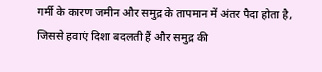गर्मी के कारण जमीन और समुद्र के तापमान में अंतर पैदा होता है, जिससे हवाएं दिशा बदलती हैं और समुद्र की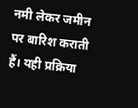नमी लेकर जमीन पर बारिश कराती हैं। यही प्रक्रिया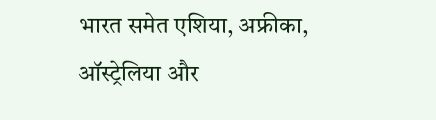भारत समेत एशिया, अफ्रीका, ऑस्ट्रेलिया और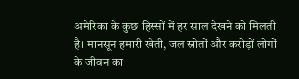अमेरिका के कुछ हिस्सों में हर साल देखने को मिलती है। मानसून हमारी खेती, जल स्रोतों और करोड़ों लोगों के जीवन का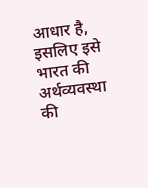आधार है, इसलिए इसे भारत की अर्थव्यवस्था की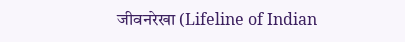जीवनरेखा (Lifeline of Indian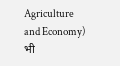Agriculture and Economy) भी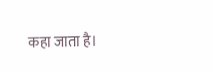कहा जाता है।